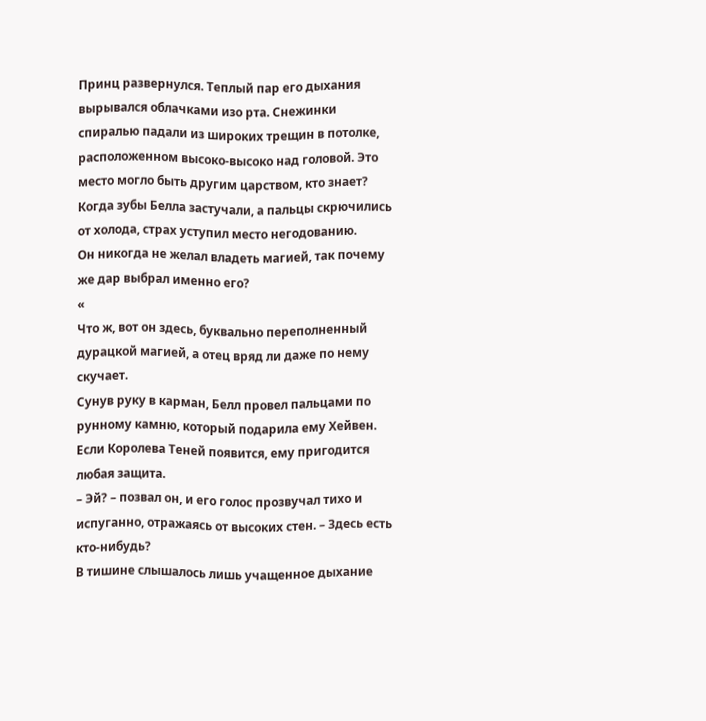Принц развернулся. Теплый пар его дыхания вырывался облачками изо рта. Снежинки спиралью падали из широких трещин в потолке, расположенном высоко-высоко над головой. Это место могло быть другим царством, кто знает? Когда зубы Белла застучали, а пальцы скрючились от холода, страх уступил место негодованию.
Он никогда не желал владеть магией, так почему же дар выбрал именно его?
«
Что ж, вот он здесь, буквально переполненный дурацкой магией, а отец вряд ли даже по нему скучает.
Сунув руку в карман, Белл провел пальцами по рунному камню, который подарила ему Хейвен. Если Королева Теней появится, ему пригодится любая защита.
– Эй? – позвал он, и его голос прозвучал тихо и испуганно, отражаясь от высоких стен. – Здесь есть кто-нибудь?
В тишине слышалось лишь учащенное дыхание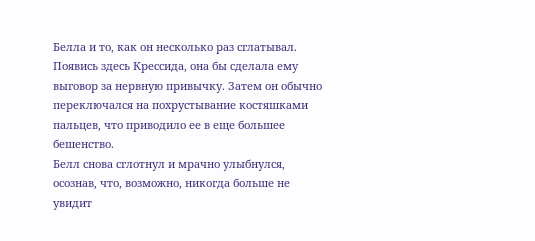Белла и то, как он несколько раз сглатывал.
Появись здесь Крессида, она бы сделала ему выговор за нервную привычку. Затем он обычно переключался на похрустывание костяшками пальцев, что приводило ее в еще большее бешенство.
Белл снова сглотнул и мрачно улыбнулся, осознав, что, возможно, никогда больше не увидит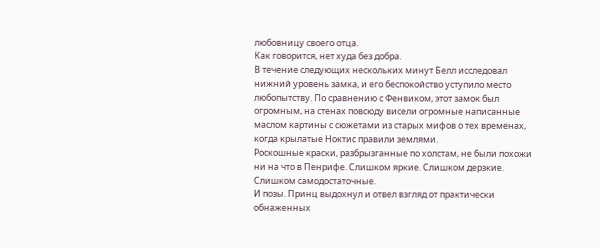любовницу своего отца.
Как говорится, нет худа без добра.
В течение следующих нескольких минут Белл исследовал нижний уровень замка, и его беспокойство уступило место любопытству. По сравнению с Фенвиком, этот замок был огромным, на стенах повсюду висели огромные написанные маслом картины с сюжетами из старых мифов о тех временах, когда крылатые Ноктис правили землями.
Роскошные краски, разбрызганные по холстам, не были похожи ни на что в Пенрифе. Слишком яркие. Слишком дерзкие. Слишком самодостаточные.
И позы. Принц выдохнул и отвел взгляд от практически обнаженных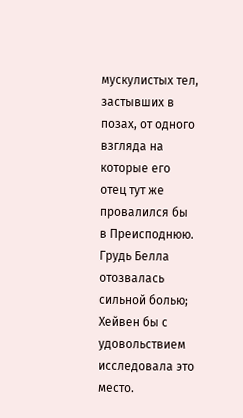мускулистых тел, застывших в позах, от одного взгляда на которые его отец тут же провалился бы в Преисподнюю.
Грудь Белла отозвалась сильной болью; Хейвен бы с удовольствием исследовала это место.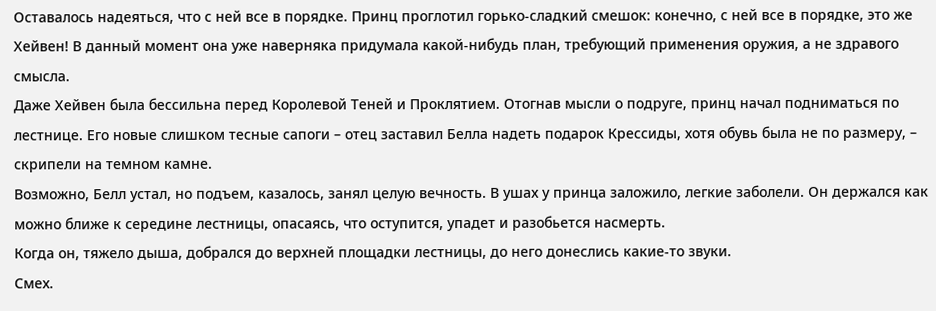Оставалось надеяться, что с ней все в порядке. Принц проглотил горько-сладкий смешок: конечно, с ней все в порядке, это же Хейвен! В данный момент она уже наверняка придумала какой-нибудь план, требующий применения оружия, а не здравого смысла.
Даже Хейвен была бессильна перед Королевой Теней и Проклятием. Отогнав мысли о подруге, принц начал подниматься по лестнице. Его новые слишком тесные сапоги – отец заставил Белла надеть подарок Крессиды, хотя обувь была не по размеру, – скрипели на темном камне.
Возможно, Белл устал, но подъем, казалось, занял целую вечность. В ушах у принца заложило, легкие заболели. Он держался как можно ближе к середине лестницы, опасаясь, что оступится, упадет и разобьется насмерть.
Когда он, тяжело дыша, добрался до верхней площадки лестницы, до него донеслись какие-то звуки.
Смех.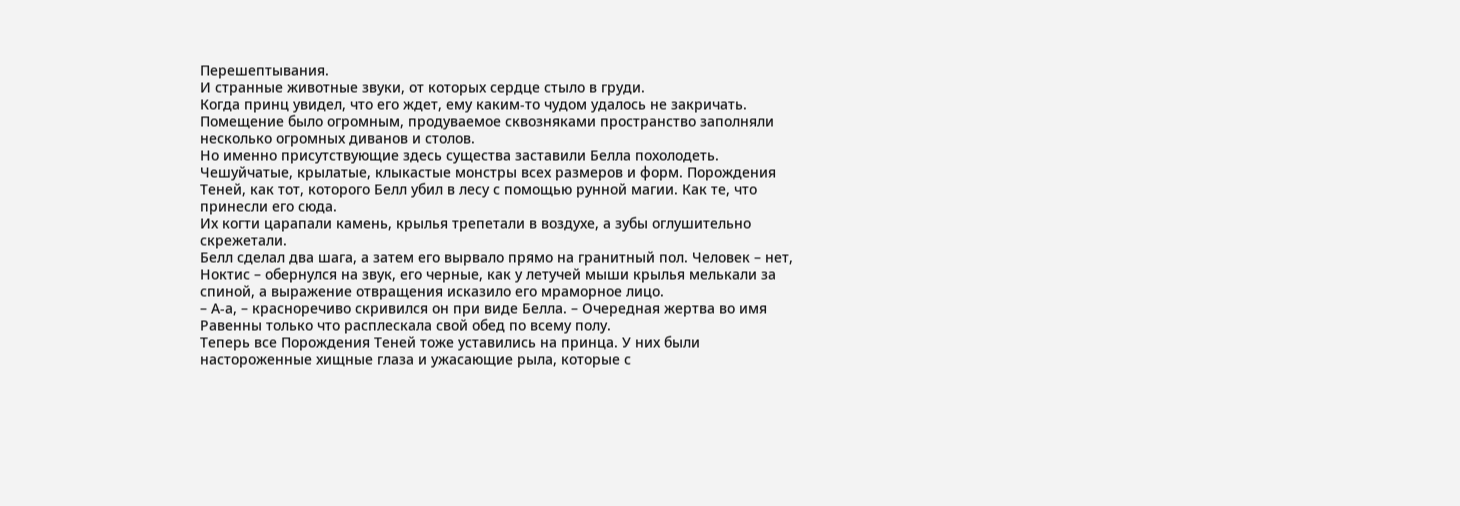Перешептывания.
И странные животные звуки, от которых сердце стыло в груди.
Когда принц увидел, что его ждет, ему каким-то чудом удалось не закричать. Помещение было огромным, продуваемое сквозняками пространство заполняли несколько огромных диванов и столов.
Но именно присутствующие здесь существа заставили Белла похолодеть. Чешуйчатые, крылатые, клыкастые монстры всех размеров и форм. Порождения Теней, как тот, которого Белл убил в лесу с помощью рунной магии. Как те, что принесли его сюда.
Их когти царапали камень, крылья трепетали в воздухе, а зубы оглушительно скрежетали.
Белл сделал два шага, а затем его вырвало прямо на гранитный пол. Человек – нет, Ноктис – обернулся на звук, его черные, как у летучей мыши крылья мелькали за спиной, а выражение отвращения исказило его мраморное лицо.
– А-а, – красноречиво скривился он при виде Белла. – Очередная жертва во имя Равенны только что расплескала свой обед по всему полу.
Теперь все Порождения Теней тоже уставились на принца. У них были настороженные хищные глаза и ужасающие рыла, которые с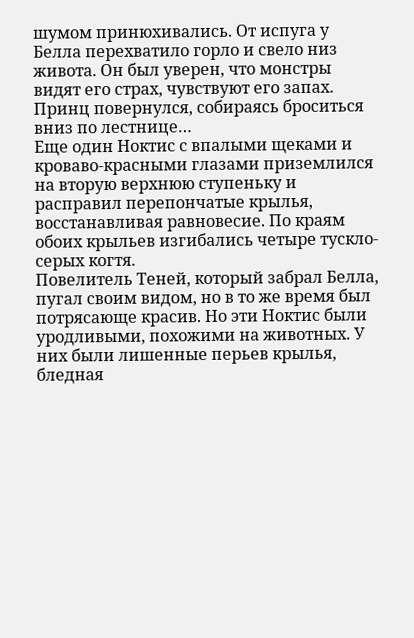шумом принюхивались. От испуга у Белла перехватило горло и свело низ живота. Он был уверен, что монстры видят его страх, чувствуют его запах.
Принц повернулся, собираясь броситься вниз по лестнице…
Еще один Ноктис с впалыми щеками и кроваво-красными глазами приземлился на вторую верхнюю ступеньку и расправил перепончатые крылья, восстанавливая равновесие. По краям обоих крыльев изгибались четыре тускло-серых когтя.
Повелитель Теней, который забрал Белла, пугал своим видом, но в то же время был потрясающе красив. Но эти Ноктис были уродливыми, похожими на животных. У них были лишенные перьев крылья, бледная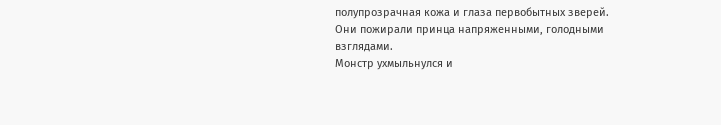полупрозрачная кожа и глаза первобытных зверей. Они пожирали принца напряженными, голодными взглядами.
Монстр ухмыльнулся и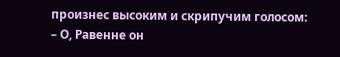произнес высоким и скрипучим голосом:
– О, Равенне он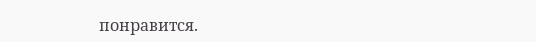понравится.